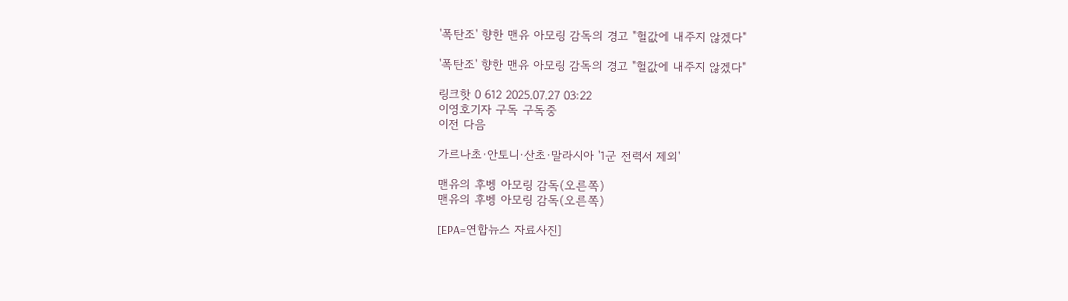'폭탄조' 향한 맨유 아모링 감독의 경고 "헐값에 내주지 않겠다"

'폭탄조' 향한 맨유 아모링 감독의 경고 "헐값에 내주지 않겠다"

링크핫 0 612 2025.07.27 03:22
이영호기자 구독 구독중
이전 다음

가르나초·안토니·산초·말라시아 '1군 전력서 제외'

맨유의 후벵 아모링 감독(오른쪽)
맨유의 후벵 아모링 감독(오른쪽)

[EPA=연합뉴스 자료사진]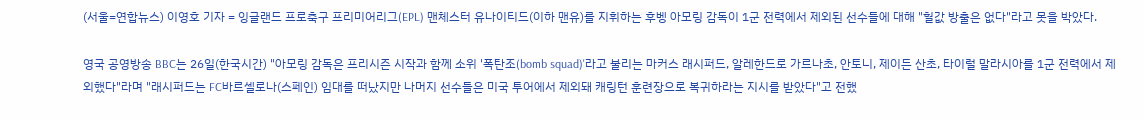(서울=연합뉴스) 이영호 기자 = 잉글랜드 프로축구 프리미어리그(EPL) 맨체스터 유나이티드(이하 맨유)를 지휘하는 후벵 아모링 감독이 1군 전력에서 제외된 선수들에 대해 "헐값 방출은 없다"라고 못을 박았다.

영국 공영방송 BBC는 26일(한국시간) "아모링 감독은 프리시즌 시작과 함께 소위 '폭탄조(bomb squad)'라고 불리는 마커스 래시퍼드, 알레한드로 가르나초, 안토니, 제이든 산초, 타이럴 말라시아를 1군 전력에서 제외했다"라며 "래시퍼드는 FC바르셀로나(스페인) 임대를 떠났지만 나머지 선수들은 미국 투어에서 제외돼 캐링턴 훈련장으로 복귀하라는 지시를 받았다"고 전했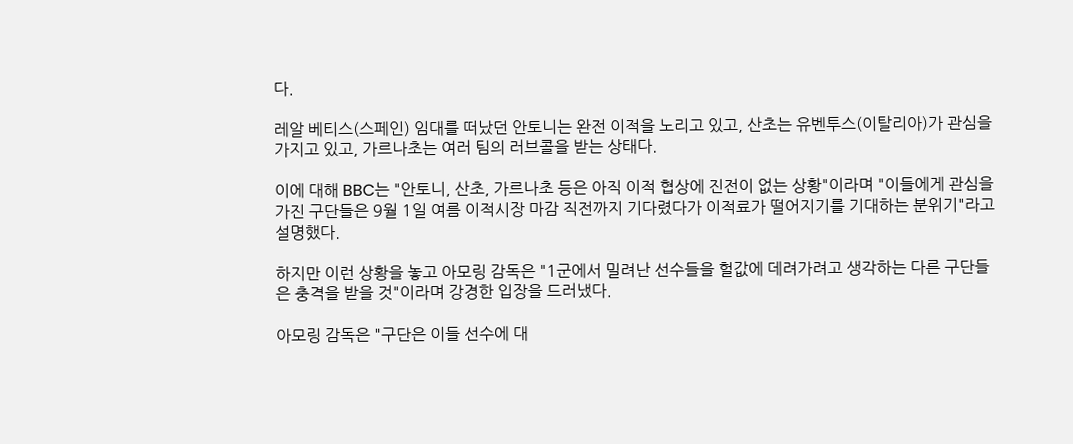다.

레알 베티스(스페인) 임대를 떠났던 안토니는 완전 이적을 노리고 있고, 산초는 유벤투스(이탈리아)가 관심을 가지고 있고, 가르나초는 여러 팀의 러브콜을 받는 상태다.

이에 대해 BBC는 "안토니, 산초, 가르나초 등은 아직 이적 협상에 진전이 없는 상황"이라며 "이들에게 관심을 가진 구단들은 9월 1일 여름 이적시장 마감 직전까지 기다렸다가 이적료가 떨어지기를 기대하는 분위기"라고 설명했다.

하지만 이런 상황을 놓고 아모링 감독은 "1군에서 밀려난 선수들을 헐값에 데려가려고 생각하는 다른 구단들은 충격을 받을 것"이라며 강경한 입장을 드러냈다.

아모링 감독은 "구단은 이들 선수에 대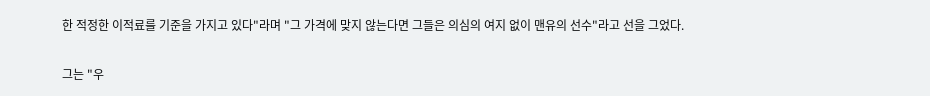한 적정한 이적료를 기준을 가지고 있다"라며 "그 가격에 맞지 않는다면 그들은 의심의 여지 없이 맨유의 선수"라고 선을 그었다.

그는 "우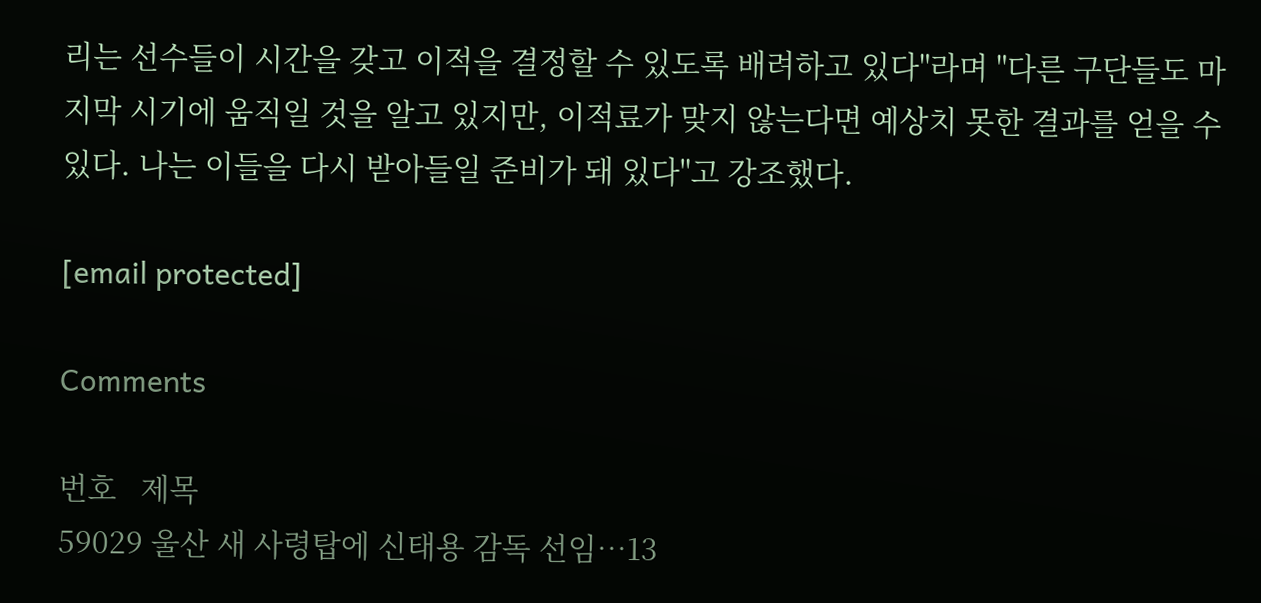리는 선수들이 시간을 갖고 이적을 결정할 수 있도록 배려하고 있다"라며 "다른 구단들도 마지막 시기에 움직일 것을 알고 있지만, 이적료가 맞지 않는다면 예상치 못한 결과를 얻을 수 있다. 나는 이들을 다시 받아들일 준비가 돼 있다"고 강조했다.

[email protected]

Comments

번호   제목
59029 울산 새 사령탑에 신태용 감독 선임…13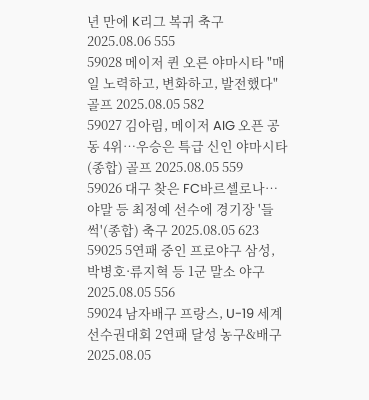년 만에 K리그 복귀 축구 2025.08.06 555
59028 메이저 퀸 오른 야마시타 "매일 노력하고, 변화하고, 발전했다" 골프 2025.08.05 582
59027 김아림, 메이저 AIG 오픈 공동 4위…우승은 특급 신인 야마시타(종합) 골프 2025.08.05 559
59026 대구 찾은 FC바르셀로나…야말 등 최정예 선수에 경기장 '들썩'(종합) 축구 2025.08.05 623
59025 5연패 중인 프로야구 삼성, 박병호·류지혁 등 1군 말소 야구 2025.08.05 556
59024 남자배구 프랑스, U-19 세계선수권대회 2연패 달성 농구&배구 2025.08.05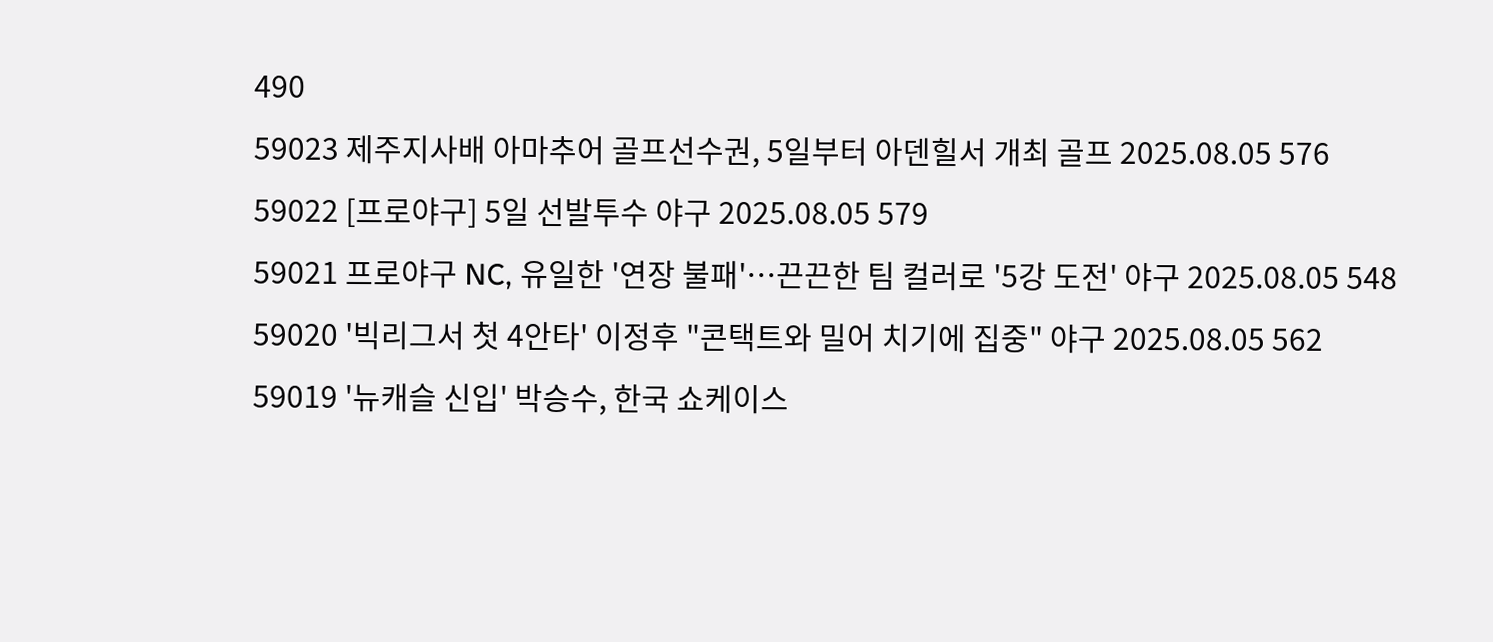490
59023 제주지사배 아마추어 골프선수권, 5일부터 아덴힐서 개최 골프 2025.08.05 576
59022 [프로야구] 5일 선발투수 야구 2025.08.05 579
59021 프로야구 NC, 유일한 '연장 불패'…끈끈한 팀 컬러로 '5강 도전' 야구 2025.08.05 548
59020 '빅리그서 첫 4안타' 이정후 "콘택트와 밀어 치기에 집중" 야구 2025.08.05 562
59019 '뉴캐슬 신입' 박승수, 한국 쇼케이스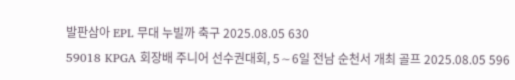발판삼아 EPL 무대 누빌까 축구 2025.08.05 630
59018 KPGA 회장배 주니어 선수권대회, 5∼6일 전남 순천서 개최 골프 2025.08.05 596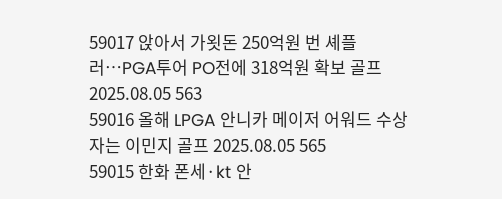59017 앉아서 가욋돈 250억원 번 셰플러…PGA투어 PO전에 318억원 확보 골프 2025.08.05 563
59016 올해 LPGA 안니카 메이저 어워드 수상자는 이민지 골프 2025.08.05 565
59015 한화 폰세·kt 안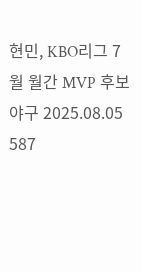현민, KBO리그 7월 월간 MVP 후보 야구 2025.08.05 587